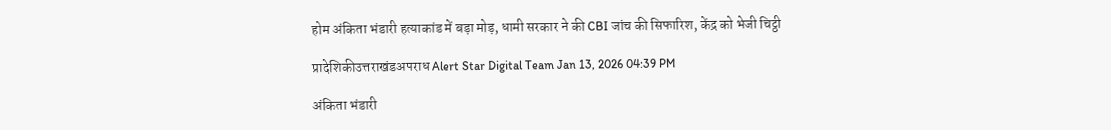होम अंकिता भंडारी हत्याकांड में बड़ा मोड़, धामी सरकार ने की CBI जांच की सिफारिश, केंद्र को भेजी चिट्ठी

प्रादेशिकीउत्तराखंडअपराध Alert Star Digital Team Jan 13, 2026 04:39 PM

अंकिता भंडारी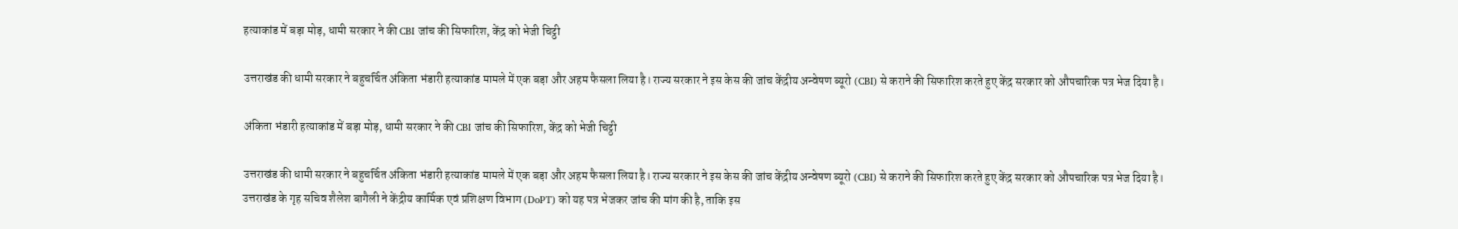हत्याकांड में बड़ा मोड़, धामी सरकार ने की CBI जांच की सिफारिश, केंद्र को भेजी चिट्ठी

उत्तराखंड की धामी सरकार ने बहुचर्चित अंकिता भंडारी हत्याकांड मामले में एक बड़ा और अहम फैसला लिया है। राज्य सरकार ने इस केस की जांच केंद्रीय अन्वेषण ब्यूरो (CBI) से कराने की सिफारिश करते हुए केंद्र सरकार को औपचारिक पत्र भेज दिया है।

अंकिता भंडारी हत्याकांड में बड़ा मोड़, धामी सरकार ने की CBI जांच की सिफारिश, केंद्र को भेजी चिट्ठी

उत्तराखंड की धामी सरकार ने बहुचर्चित अंकिता भंडारी हत्याकांड मामले में एक बड़ा और अहम फैसला लिया है। राज्य सरकार ने इस केस की जांच केंद्रीय अन्वेषण ब्यूरो (CBI) से कराने की सिफारिश करते हुए केंद्र सरकार को औपचारिक पत्र भेज दिया है। उत्तराखंड के गृह सचिव शैलेश बागैली ने केंद्रीय कार्मिक एवं प्रशिक्षण विभाग (DoPT) को यह पत्र भेजकर जांच की मांग की है, ताकि इस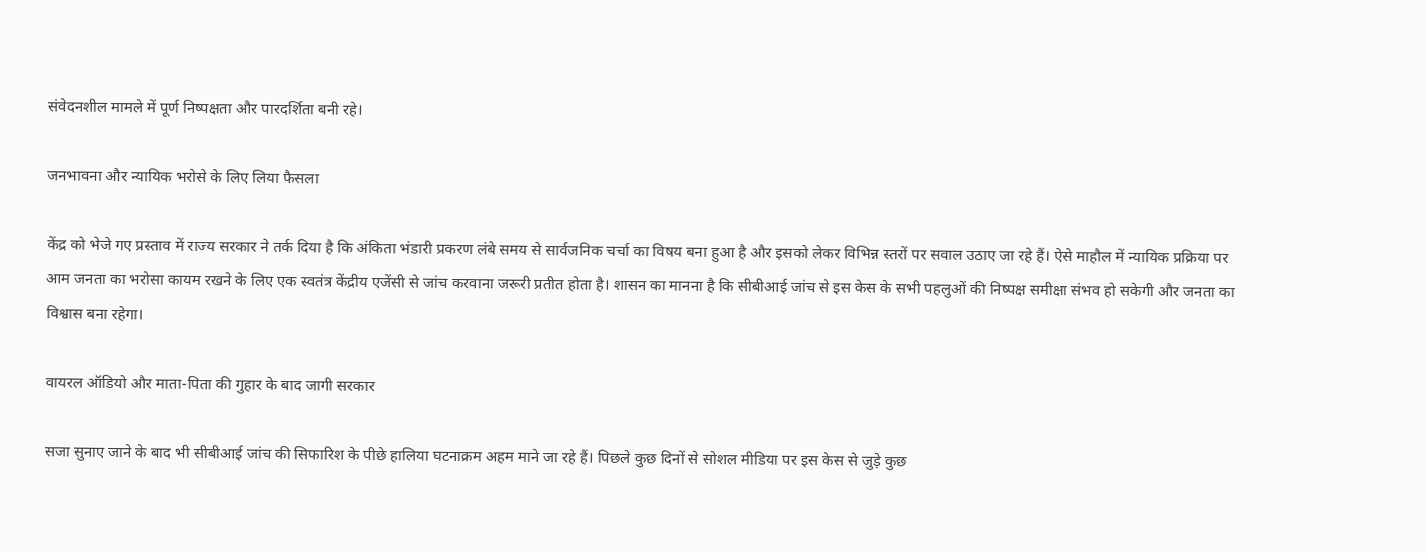संवेदनशील मामले में पूर्ण निष्पक्षता और पारदर्शिता बनी रहे।

जनभावना और न्यायिक भरोसे के लिए लिया फैसला

केंद्र को भेजे गए प्रस्ताव में राज्य सरकार ने तर्क दिया है कि अंकिता भंडारी प्रकरण लंबे समय से सार्वजनिक चर्चा का विषय बना हुआ है और इसको लेकर विभिन्न स्तरों पर सवाल उठाए जा रहे हैं। ऐसे माहौल में न्यायिक प्रक्रिया पर आम जनता का भरोसा कायम रखने के लिए एक स्वतंत्र केंद्रीय एजेंसी से जांच करवाना जरूरी प्रतीत होता है। शासन का मानना है कि सीबीआई जांच से इस केस के सभी पहलुओं की निष्पक्ष समीक्षा संभव हो सकेगी और जनता का विश्वास बना रहेगा।

वायरल ऑडियो और माता-पिता की गुहार के बाद जागी सरकार

सजा सुनाए जाने के बाद भी सीबीआई जांच की सिफारिश के पीछे हालिया घटनाक्रम अहम माने जा रहे हैं। पिछले कुछ दिनों से सोशल मीडिया पर इस केस से जुड़े कुछ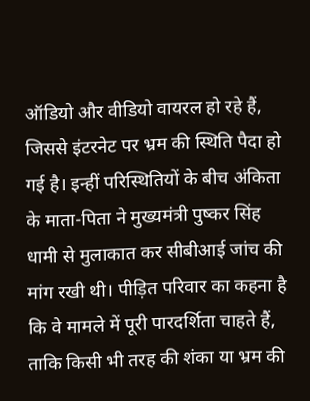ऑडियो और वीडियो वायरल हो रहे हैं, जिससे इंटरनेट पर भ्रम की स्थिति पैदा हो गई है। इन्हीं परिस्थितियों के बीच अंकिता के माता-पिता ने मुख्यमंत्री पुष्कर सिंह धामी से मुलाकात कर सीबीआई जांच की मांग रखी थी। पीड़ित परिवार का कहना है कि वे मामले में पूरी पारदर्शिता चाहते हैं, ताकि किसी भी तरह की शंका या भ्रम की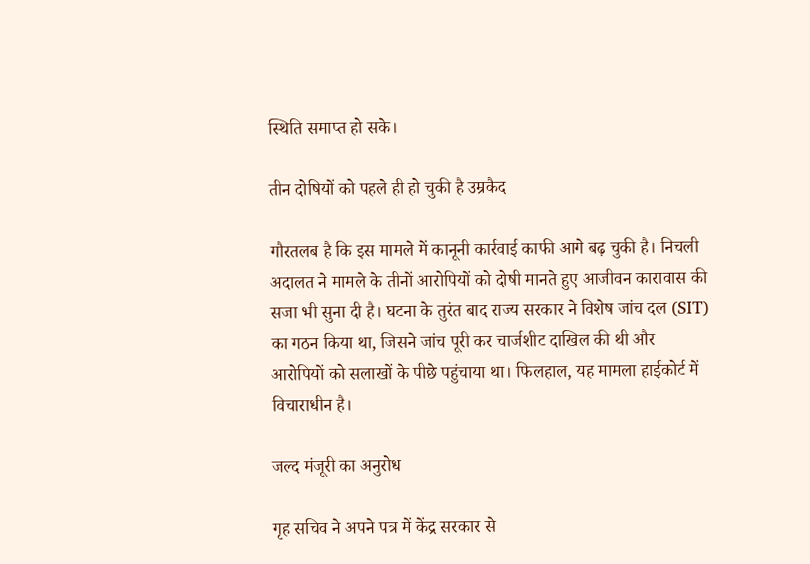स्थिति समाप्त हो सके।

तीन दोषियों को पहले ही हो चुकी है उम्रकैद

गौरतलब है कि इस मामले में कानूनी कार्रवाई काफी आगे बढ़ चुकी है। निचली अदालत ने मामले के तीनों आरोपियों को दोषी मानते हुए आजीवन कारावास की सजा भी सुना दी है। घटना के तुरंत बाद राज्य सरकार ने विशेष जांच दल (SIT) का गठन किया था, जिसने जांच पूरी कर चार्जशीट दाखिल की थी और आरोपियों को सलाखों के पीछे पहुंचाया था। फिलहाल, यह मामला हाईकोर्ट में विचाराधीन है।

जल्द मंजूरी का अनुरोध

गृह सचिव ने अपने पत्र में केंद्र सरकार से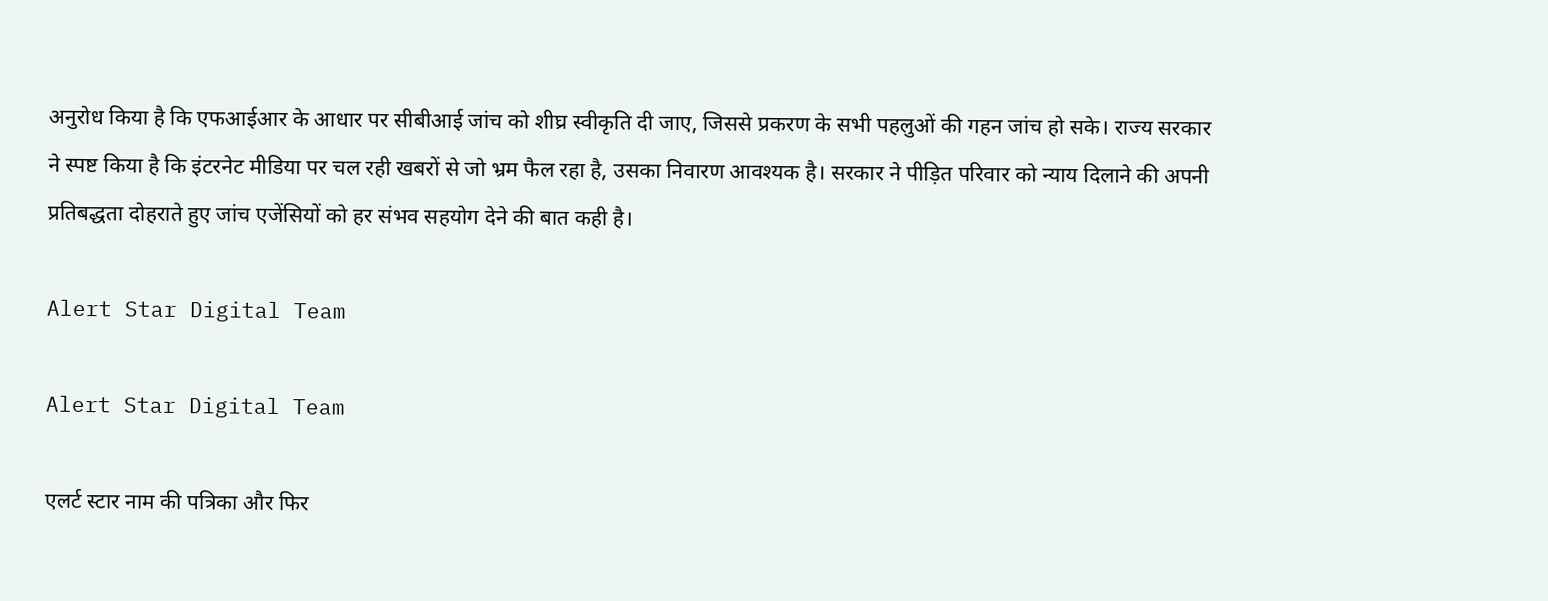अनुरोध किया है कि एफआईआर के आधार पर सीबीआई जांच को शीघ्र स्वीकृति दी जाए, जिससे प्रकरण के सभी पहलुओं की गहन जांच हो सके। राज्य सरकार ने स्पष्ट किया है कि इंटरनेट मीडिया पर चल रही खबरों से जो भ्रम फैल रहा है, उसका निवारण आवश्यक है। सरकार ने पीड़ित परिवार को न्याय दिलाने की अपनी प्रतिबद्धता दोहराते हुए जांच एजेंसियों को हर संभव सहयोग देने की बात कही है।

Alert Star Digital Team

Alert Star Digital Team

एलर्ट स्टार नाम की पत्रिका और फिर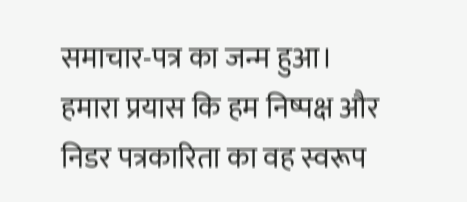समाचार-पत्र का जन्म हुआ। हमारा प्रयास कि हम निष्पक्ष और निडर पत्रकारिता का वह स्वरूप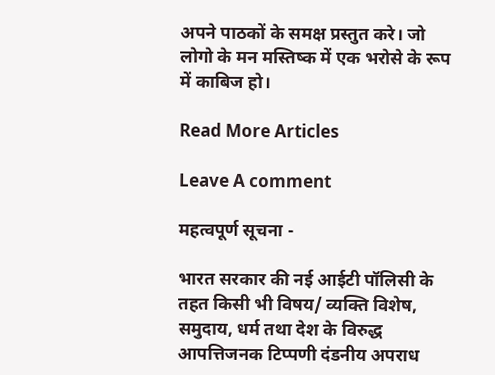अपने पाठकों के समक्ष प्रस्तुत करे। जो लोगो के मन मस्तिष्क में एक भरोसे के रूप में काबिज हो।

Read More Articles

Leave A comment

महत्वपूर्ण सूचना -

भारत सरकार की नई आईटी पॉलिसी के तहत किसी भी विषय/ व्यक्ति विशेष, समुदाय, धर्म तथा देश के विरुद्ध आपत्तिजनक टिप्पणी दंडनीय अपराध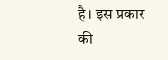है। इस प्रकार की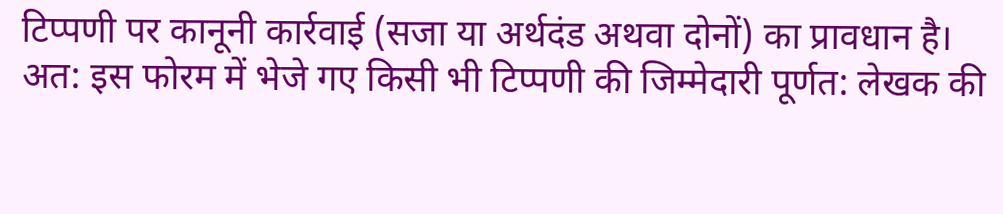टिप्पणी पर कानूनी कार्रवाई (सजा या अर्थदंड अथवा दोनों) का प्रावधान है। अत: इस फोरम में भेजे गए किसी भी टिप्पणी की जिम्मेदारी पूर्णत: लेखक की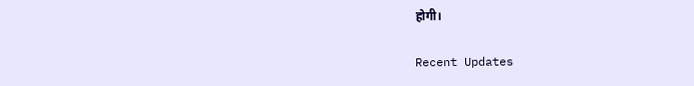होगी।

Recent Updates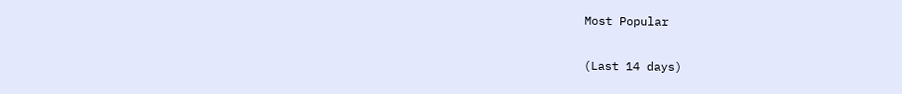Most Popular

(Last 14 days)